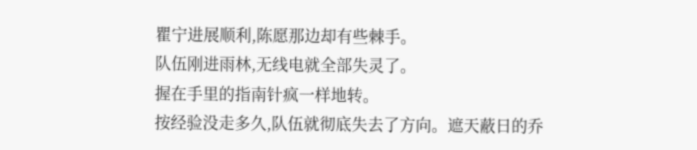瞿宁进展顺利,陈愿那边却有些棘手。
队伍刚进雨林,无线电就全部失灵了。
握在手里的指南针疯一样地转。
按经验没走多久,队伍就彻底失去了方向。遮天蔽日的乔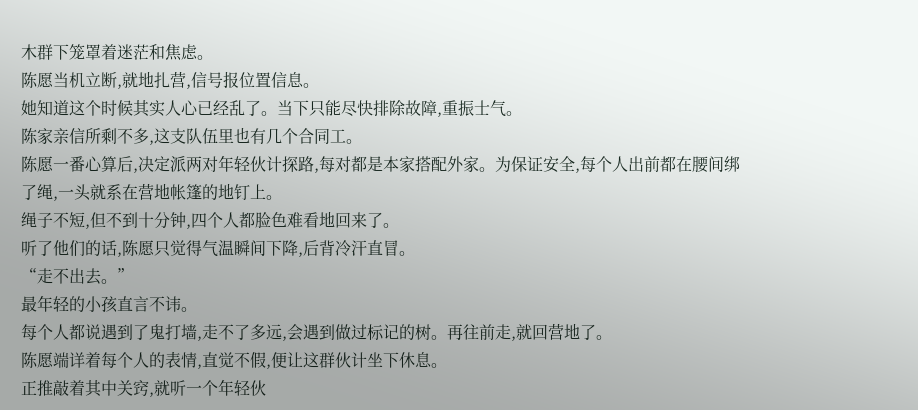木群下笼罩着迷茫和焦虑。
陈愿当机立断,就地扎营,信号报位置信息。
她知道这个时候其实人心已经乱了。当下只能尽快排除故障,重振士气。
陈家亲信所剩不多,这支队伍里也有几个合同工。
陈愿一番心算后,决定派两对年轻伙计探路,每对都是本家搭配外家。为保证安全,每个人出前都在腰间绑了绳,一头就系在营地帐篷的地钉上。
绳子不短,但不到十分钟,四个人都脸色难看地回来了。
听了他们的话,陈愿只觉得气温瞬间下降,后背冷汗直冒。
“走不出去。”
最年轻的小孩直言不讳。
每个人都说遇到了鬼打墙,走不了多远,会遇到做过标记的树。再往前走,就回营地了。
陈愿端详着每个人的表情,直觉不假,便让这群伙计坐下休息。
正推敲着其中关窍,就听一个年轻伙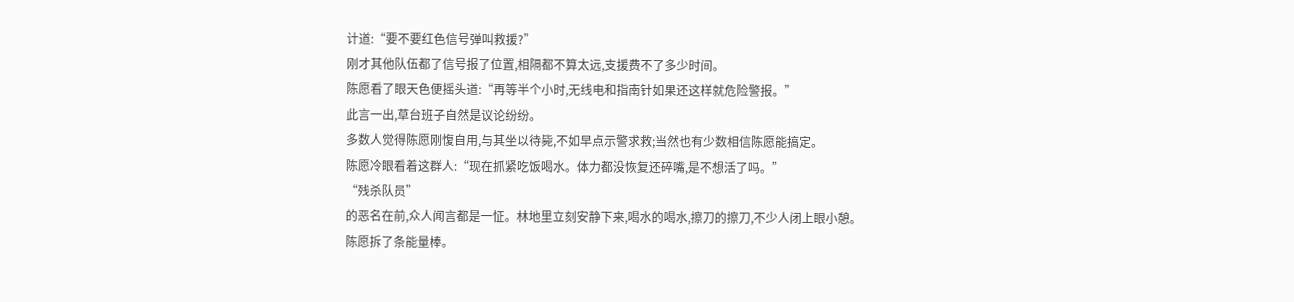计道:“要不要红色信号弹叫救援?”
刚才其他队伍都了信号报了位置,相隔都不算太远,支援费不了多少时间。
陈愿看了眼天色便摇头道:“再等半个小时,无线电和指南针如果还这样就危险警报。”
此言一出,草台班子自然是议论纷纷。
多数人觉得陈愿刚愎自用,与其坐以待毙,不如早点示警求救;当然也有少数相信陈愿能搞定。
陈愿冷眼看着这群人:“现在抓紧吃饭喝水。体力都没恢复还碎嘴,是不想活了吗。”
“残杀队员”
的恶名在前,众人闻言都是一怔。林地里立刻安静下来,喝水的喝水,擦刀的擦刀,不少人闭上眼小憩。
陈愿拆了条能量棒。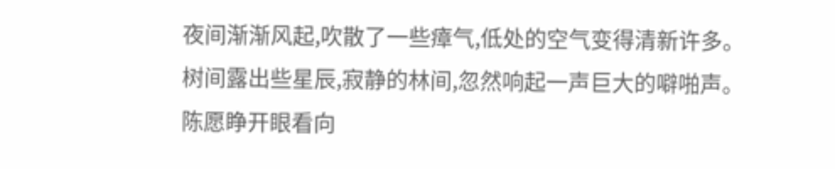夜间渐渐风起,吹散了一些瘴气,低处的空气变得清新许多。
树间露出些星辰,寂静的林间,忽然响起一声巨大的噼啪声。
陈愿睁开眼看向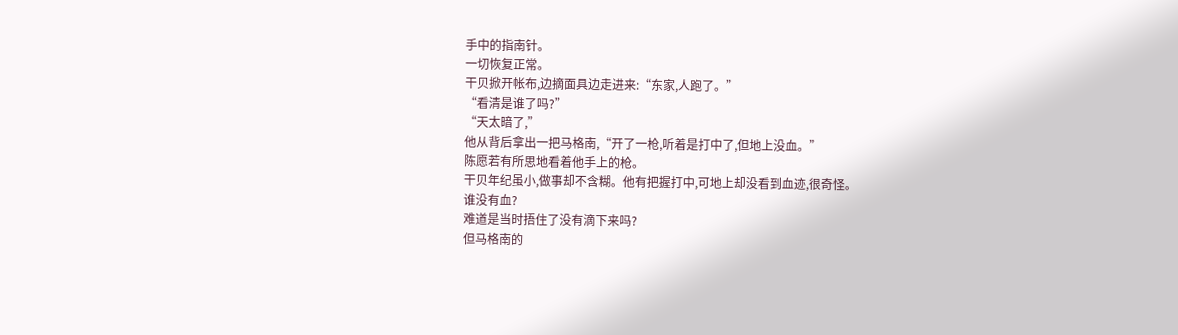手中的指南针。
一切恢复正常。
干贝掀开帐布,边摘面具边走进来:“东家,人跑了。”
“看清是谁了吗?”
“天太暗了,”
他从背后拿出一把马格南,“开了一枪,听着是打中了,但地上没血。”
陈愿若有所思地看着他手上的枪。
干贝年纪虽小,做事却不含糊。他有把握打中,可地上却没看到血迹,很奇怪。
谁没有血?
难道是当时捂住了没有滴下来吗?
但马格南的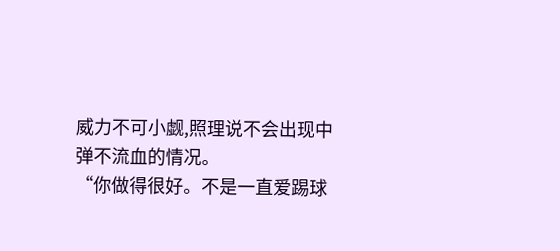威力不可小觑,照理说不会出现中弹不流血的情况。
“你做得很好。不是一直爱踢球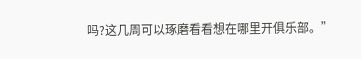吗?这几周可以琢磨看看想在哪里开俱乐部。”